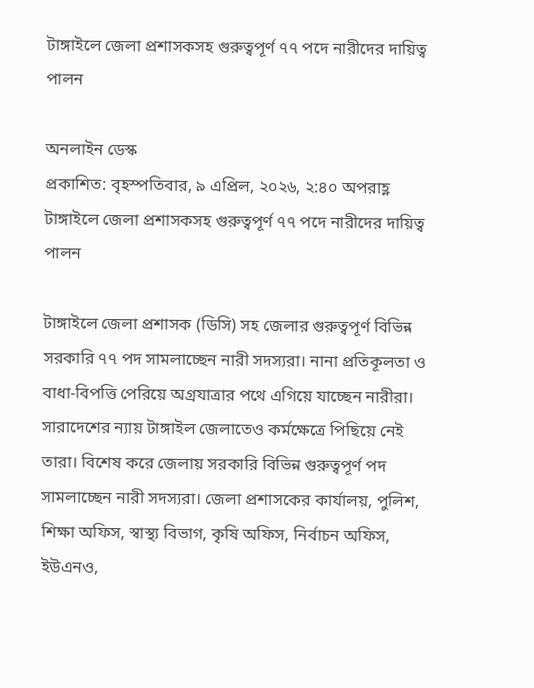টাঙ্গাইলে জেলা প্রশাসকসহ গুরুত্বপূর্ণ ৭৭ পদে নারীদের দায়িত্ব পালন

অনলাইন ডেস্ক
প্রকাশিত: বৃহস্পতিবার, ৯ এপ্রিল, ২০২৬, ২:৪০ অপরাহ্ণ
টাঙ্গাইলে জেলা প্রশাসকসহ গুরুত্বপূর্ণ ৭৭ পদে নারীদের দায়িত্ব পালন

টাঙ্গাইলে জেলা প্রশাসক (ডিসি) সহ জেলার গুরুত্বপূর্ণ বিভিন্ন সরকারি ৭৭ পদ সামলাচ্ছেন নারী সদস্যরা। নানা প্রতিকূলতা ও বাধা-বিপত্তি পেরিয়ে অগ্রযাত্রার পথে এগিয়ে যাচ্ছেন নারীরা। সারাদেশের ন্যায় টাঙ্গাইল জেলাতেও কর্মক্ষেত্রে পিছিয়ে নেই তারা। বিশেষ করে জেলায় সরকারি বিভিন্ন গুরুত্বপূর্ণ পদ সামলাচ্ছেন নারী সদস্যরা। জেলা প্রশাসকের কার্যালয়, পুলিশ, শিক্ষা অফিস, স্বাস্থ্য বিভাগ, কৃষি অফিস, নির্বাচন অফিস, ইউএনও,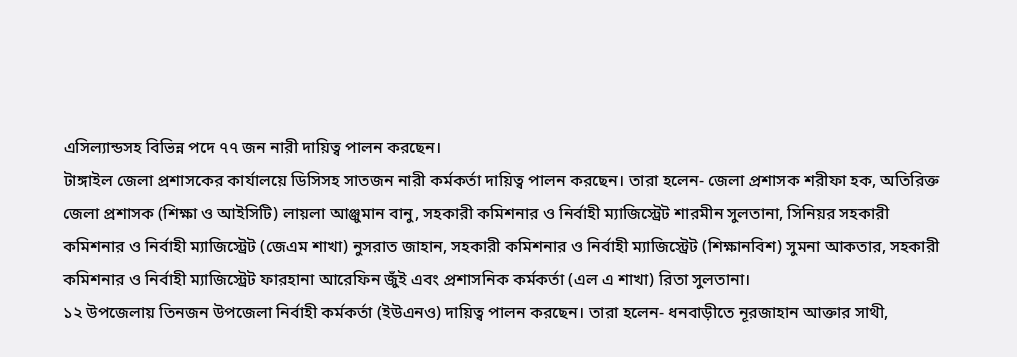এসিল্যান্ডসহ বিভিন্ন পদে ৭৭ জন নারী দায়িত্ব পালন করছেন।
টাঙ্গাইল জেলা প্রশাসকের কার্যালয়ে ডিসিসহ সাতজন নারী কর্মকর্তা দায়িত্ব পালন করছেন। তারা হলেন- জেলা প্রশাসক শরীফা হক, অতিরিক্ত জেলা প্রশাসক (শিক্ষা ও আইসিটি) লায়লা আঞ্জুমান বানু, সহকারী কমিশনার ও নির্বাহী ম্যাজিস্ট্রেট শারমীন সুলতানা, সিনিয়র সহকারী কমিশনার ও নির্বাহী ম্যাজিস্ট্রেট (জেএম শাখা) নুসরাত জাহান, সহকারী কমিশনার ও নির্বাহী ম্যাজিস্ট্রেট (শিক্ষানবিশ) সুমনা আকতার, সহকারী কমিশনার ও নির্বাহী ম্যাজিস্ট্রেট ফারহানা আরেফিন জুঁই এবং প্রশাসনিক কর্মকর্তা (এল এ শাখা) রিতা সুলতানা।
১২ উপজেলায় তিনজন উপজেলা নির্বাহী কর্মকর্তা (ইউএনও) দায়িত্ব পালন করছেন। তারা হলেন- ধনবাড়ীতে নূরজাহান আক্তার সাথী,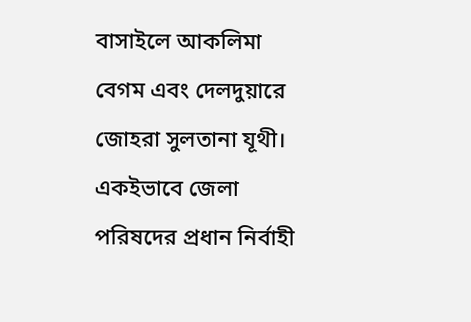বাসাইলে আকলিমা বেগম এবং দেলদুয়ারে জোহরা সুলতানা যূথী। একইভাবে জেলা পরিষদের প্রধান নির্বাহী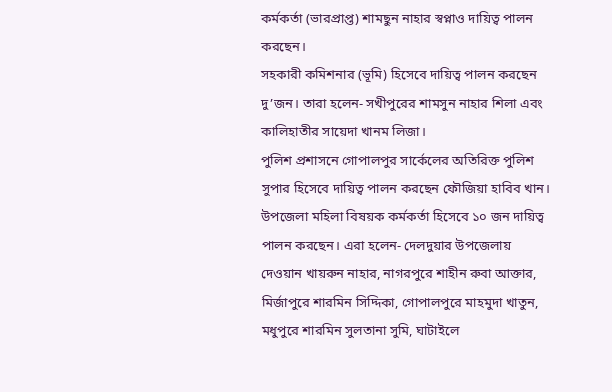কর্মকর্তা (ভারপ্রাপ্ত) শামছুন নাহার স্বপ্নাও দায়িত্ব পালন করছেন।
সহকারী কমিশনার (ভূমি) হিসেবে দায়িত্ব পালন করছেন দু’জন। তারা হলেন- সখীপুরের শামসুন নাহার শিলা এবং কালিহাতীর সায়েদা খানম লিজা।
পুলিশ প্রশাসনে গোপালপুর সার্কেলের অতিরিক্ত পুলিশ সুপার হিসেবে দায়িত্ব পালন করছেন ফৌজিয়া হাবিব খান। উপজেলা মহিলা বিষয়ক কর্মকর্তা হিসেবে ১০ জন দায়িত্ব পালন করছেন। এরা হলেন- দেলদুয়ার উপজেলায় দেওয়ান খায়রুন নাহার, নাগরপুরে শাহীন রুবা আক্তার, মির্জাপুরে শারমিন সিদ্দিকা, গোপালপুরে মাহমুদা খাতুন, মধুপুরে শারমিন সুলতানা সুমি, ঘাটাইলে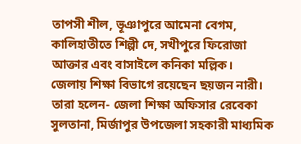তাপসী শীল, ভূঞাপুরে আমেনা বেগম, কালিহাতীতে শিল্পী দে, সখীপুরে ফিরোজা আক্তার এবং বাসাইলে কনিকা মল্লিক।
জেলায় শিক্ষা বিভাগে রয়েছেন ছয়জন নারী। তারা হলেন- জেলা শিক্ষা অফিসার রেবেকা সুলতানা, মির্জাপুর উপজেলা সহকারী মাধ্যমিক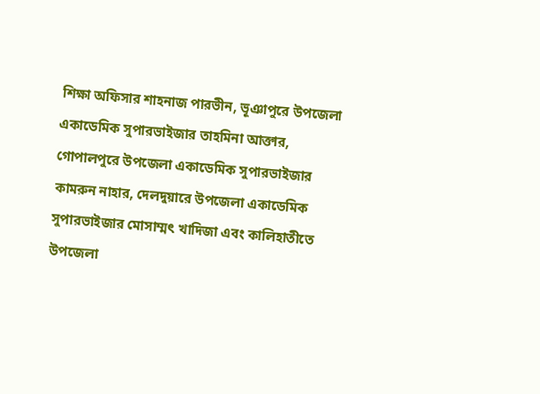শিক্ষা অফিসার শাহনাজ পারভীন, ভূঞাপুরে উপজেলা একাডেমিক সুপারভাইজার তাহমিনা আক্তার, গোপালপুরে উপজেলা একাডেমিক সুপারভাইজার কামরুন নাহার, দেলদুয়ারে উপজেলা একাডেমিক সুপারভাইজার মোসাম্মৎ খাদিজা এবং কালিহাতীতে উপজেলা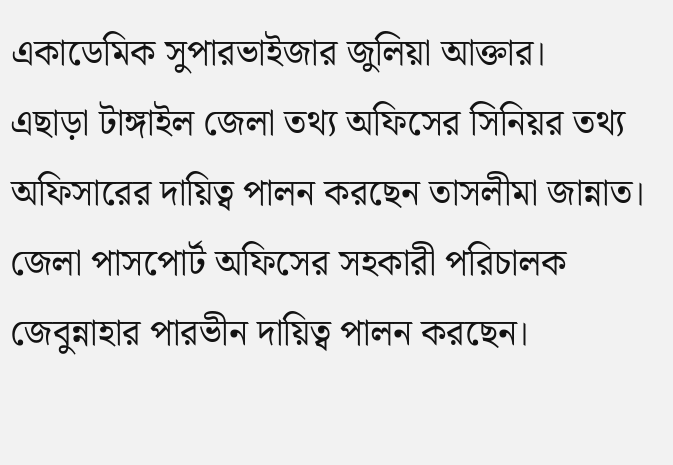একাডেমিক সুপারভাইজার জুলিয়া আক্তার।
এছাড়া টাঙ্গাইল জেলা তথ্য অফিসের সিনিয়র তথ্য অফিসারের দায়িত্ব পালন করছেন তাসলীমা জান্নাত। জেলা পাসপোর্ট অফিসের সহকারী পরিচালক জেবুন্নাহার পারভীন দায়িত্ব পালন করছেন।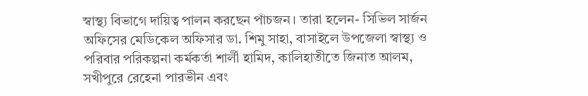স্বাস্থ্য বিভাগে দায়িত্ব পালন করছেন পাঁচজন। তারা হলেন- সিভিল সার্জন অফিসের মেডিকেল অফিসার ডা. শিমু সাহা, বাসাইলে উপজেলা স্বাস্থ্য ও পরিবার পরিকল্পনা কর্মকর্তা শার্লী হামিদ, কালিহাতীতে জিনাত আলম, সখীপুরে রেহেনা পারভীন এবং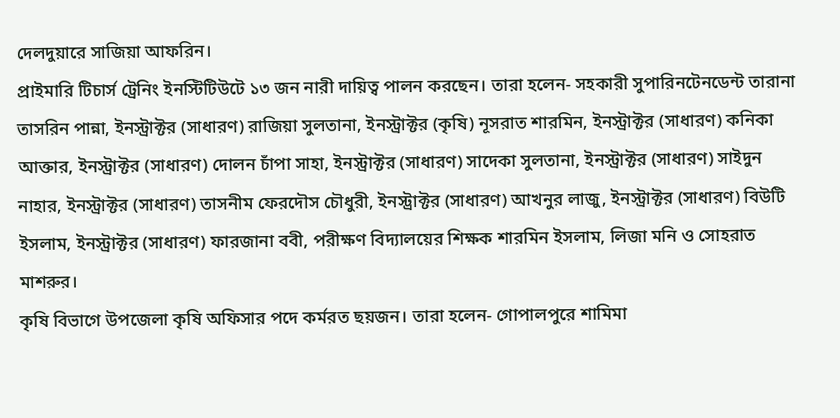দেলদুয়ারে সাজিয়া আফরিন।
প্রাইমারি টিচার্স ট্রেনিং ইনস্টিটিউটে ১৩ জন নারী দায়িত্ব পালন করছেন। তারা হলেন- সহকারী সুপারিনটেনডেন্ট তারানা তাসরিন পান্না, ইনস্ট্রাক্টর (সাধারণ) রাজিয়া সুলতানা, ইনস্ট্রাক্টর (কৃষি) নূসরাত শারমিন, ইনস্ট্রাক্টর (সাধারণ) কনিকা আক্তার, ইনস্ট্রাক্টর (সাধারণ) দোলন চাঁপা সাহা, ইনস্ট্রাক্টর (সাধারণ) সাদেকা সুলতানা, ইনস্ট্রাক্টর (সাধারণ) সাইদুন নাহার, ইনস্ট্রাক্টর (সাধারণ) তাসনীম ফেরদৌস চৌধুরী, ইনস্ট্রাক্টর (সাধারণ) আখনুর লাজু, ইনস্ট্রাক্টর (সাধারণ) বিউটি ইসলাম, ইনস্ট্রাক্টর (সাধারণ) ফারজানা ববী, পরীক্ষণ বিদ্যালয়ের শিক্ষক শারমিন ইসলাম, লিজা মনি ও সোহরাত মাশরুর।
কৃষি বিভাগে উপজেলা কৃষি অফিসার পদে কর্মরত ছয়জন। তারা হলেন- গোপালপুরে শামিমা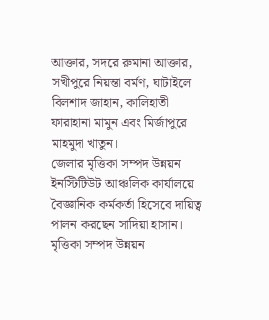আক্তার, সদরে রুমানা আক্তার, সখীপুরে নিয়ন্তা বর্মণ, ঘাটাইলে বিলশাদ জাহান, কালিহাতী ফারাহানা মামুন এবং মির্জাপুরে মাহমুদা খাতুন।
জেলার মৃত্তিকা সম্পদ উন্নয়ন ইনস্টিটিউট আঞ্চলিক কার্যালয়ে বৈজ্ঞানিক কর্মকর্তা হিসেবে দায়িত্ব পালন করছেন সাদিয়া হাসান। মৃত্তিকা সম্পদ উন্নয়ন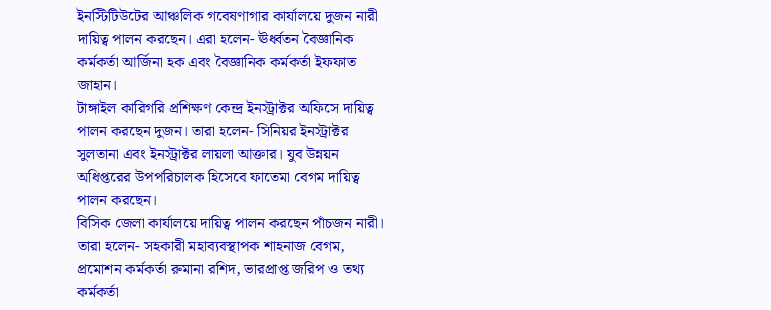ইনস্টিটিউটের আঞ্চলিক গবেষণাগার কার্যালয়ে দুজন নারী দায়িত্ব পালন করছেন। এরা হলেন- ঊর্ধ্বতন বৈজ্ঞানিক কর্মকর্তা আর্জিনা হক এবং বৈজ্ঞানিক কর্মকর্তা ইফফাত জাহান।
টাঙ্গাইল কারিগরি প্রশিক্ষণ কেন্দ্র ইনস্ট্রাক্টর অফিসে দায়িত্ব পালন করছেন দুজন। তারা হলেন- সিনিয়র ইনস্ট্রাক্টর সুলতানা এবং ইনস্ট্রাক্টর লায়লা আক্তার। যুব উন্নয়ন অধিপ্তরের উপপরিচালক হিসেবে ফাতেমা বেগম দায়িত্ব পালন করছেন।
বিসিক জেলা কার্যালয়ে দায়িত্ব পালন করছেন পাঁচজন নারী। তারা হলেন- সহকারী মহাব্যবস্থাপক শাহনাজ বেগম, প্রমোশন কর্মকর্তা রুমানা রশিদ, ভারপ্রাপ্ত জরিপ ও তথ্য কর্মকর্তা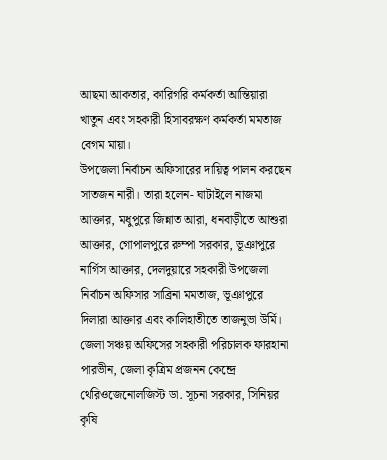আছমা আকতার, কারিগরি কর্মকর্তা আন্তিয়ারা খাতুন এবং সহকারী হিসাবরক্ষণ কর্মকর্তা মমতাজ বেগম মায়া।
উপজেলা নির্বাচন অফিসারের দায়িত্ব পালন করছেন সাতজন নারী। তারা হলেন- ঘাটাইলে নাজমা আক্তার, মধুপুরে জিন্নাত আরা, ধনবাড়ীতে আশুরা আক্তার, গোপালপুরে রুম্পা সরকার, ভূঞাপুরে নার্গিস আক্তার, দেলদুয়ারে সহকারী উপজেলা নির্বাচন অফিসার সাব্রিনা মমতাজ, ভূঞাপুরে দিলারা আক্তার এবং কালিহাতীতে তাজনুভা উর্মি।
জেলা সঞ্চয় অফিসের সহকারী পরিচালক ফারহানা পারভীন, জেলা কৃত্রিম প্রজনন কেন্দ্রে থেরিওজেনোলজিস্ট ডা. সূচনা সরকার, সিনিয়র কৃষি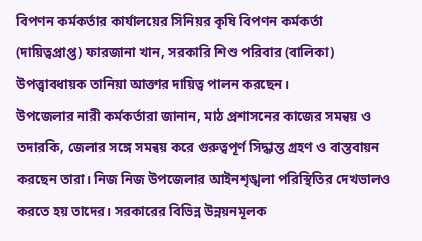বিপণন কর্মকর্তার কার্যালয়ের সিনিয়র কৃষি বিপণন কর্মকর্তা (দায়িত্বপ্রাপ্ত) ফারজানা খান, সরকারি শিশু পরিবার (বালিকা) উপত্ত্বাবধায়ক তানিয়া আক্তার দায়িত্ব পালন করছেন।
উপজেলার নারী কর্মকর্তারা জানান, মাঠ প্রশাসনের কাজের সমন্বয় ও তদারকি, জেলার সঙ্গে সমন্বয় করে গুরুত্বপূর্ণ সিদ্ধান্ত গ্রহণ ও বাস্তবায়ন করছেন তারা। নিজ নিজ উপজেলার আইনশৃঙ্খলা পরিস্থিতির দেখভালও করতে হয় তাদের। সরকারের বিভিন্ন উন্নয়নমূলক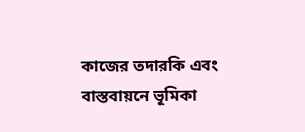কাজের তদারকি এবং বাস্তবায়নে ভূমিকা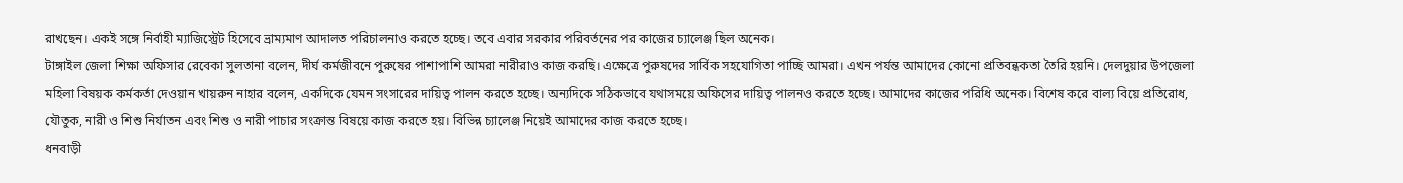রাখছেন। একই সঙ্গে নির্বাহী ম্যাজিস্ট্রেট হিসেবে ভ্রাম্যমাণ আদালত পরিচালনাও করতে হচ্ছে। তবে এবার সরকার পরিবর্তনের পর কাজের চ্যালেঞ্জ ছিল অনেক।
টাঙ্গাইল জেলা শিক্ষা অফিসার রেবেকা সুলতানা বলেন, দীর্ঘ কর্মজীবনে পুরুষের পাশাপাশি আমরা নারীরাও কাজ করছি। এক্ষেত্রে পুরুষদের সার্বিক সহযোগিতা পাচ্ছি আমরা। এখন পর্যন্ত আমাদের কোনো প্রতিবন্ধকতা তৈরি হয়নি। দেলদুয়ার উপজেলা মহিলা বিষয়ক কর্মকর্তা দেওয়ান খায়রুন নাহার বলেন, একদিকে যেমন সংসারের দায়িত্ব পালন করতে হচ্ছে। অন্যদিকে সঠিকভাবে যথাসময়ে অফিসের দায়িত্ব পালনও করতে হচ্ছে। আমাদের কাজের পরিধি অনেক। বিশেষ করে বাল্য বিয়ে প্রতিরোধ, যৌতুক, নারী ও শিশু নির্যাতন এবং শিশু ও নারী পাচার সংক্রান্ত বিষয়ে কাজ করতে হয়। বিভিন্ন চ্যালেঞ্জ নিয়েই আমাদের কাজ করতে হচ্ছে।
ধনবাড়ী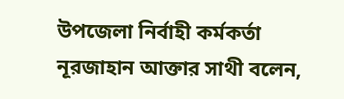উপজেলা নির্বাহী কর্মকর্তা নূরজাহান আক্তার সাথী বলেন,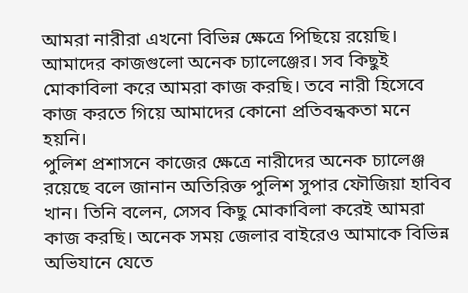আমরা নারীরা এখনো বিভিন্ন ক্ষেত্রে পিছিয়ে রয়েছি। আমাদের কাজগুলো অনেক চ্যালেঞ্জের। সব কিছুই মোকাবিলা করে আমরা কাজ করছি। তবে নারী হিসেবে কাজ করতে গিয়ে আমাদের কোনো প্রতিবন্ধকতা মনে হয়নি।
পুলিশ প্রশাসনে কাজের ক্ষেত্রে নারীদের অনেক চ্যালেঞ্জ রয়েছে বলে জানান অতিরিক্ত পুলিশ সুপার ফৌজিয়া হাবিব খান। তিনি বলেন, সেসব কিছু মোকাবিলা করেই আমরা কাজ করছি। অনেক সময় জেলার বাইরেও আমাকে বিভিন্ন অভিযানে যেতে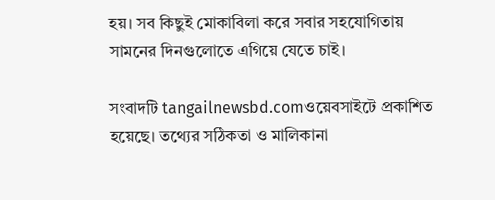হয়। সব কিছুই মোকাবিলা করে সবার সহযোগিতায় সামনের দিনগুলোতে এগিয়ে যেতে চাই।

সংবাদটি tangailnewsbd.comওয়েবসাইটে প্রকাশিত হয়েছে। তথ্যের সঠিকতা ও মালিকানা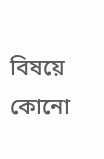বিষয়ে কোনো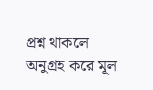প্রশ্ন থাকলে অনুগ্রহ করে মূল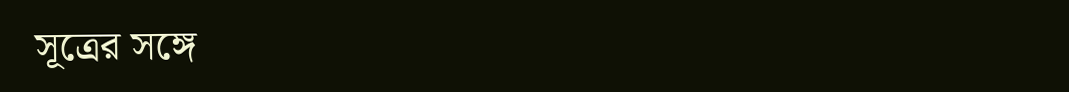সূত্রের সঙ্গে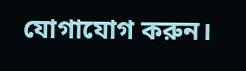যোগাযোগ করুন।